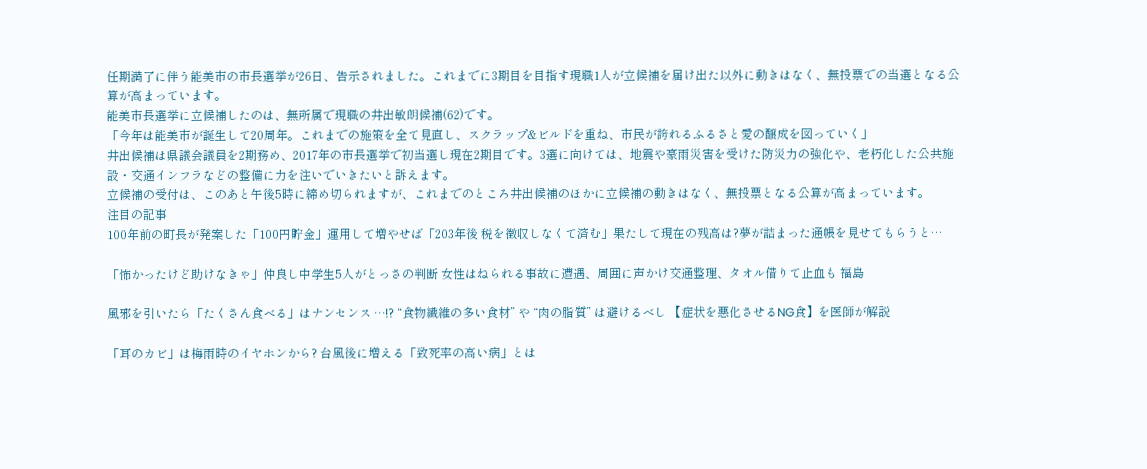任期満了に伴う能美市の市長選挙が26日、告示されました。これまでに3期目を目指す現職1人が立候補を届け出た以外に動きはなく、無投票での当選となる公算が高まっています。
能美市長選挙に立候補したのは、無所属で現職の井出敏朗候補(62)です。
「今年は能美市が誕生して20周年。これまでの施策を全て見直し、スクラップ&ビルドを重ね、市民が誇れるふるさと愛の醸成を図っていく」
井出候補は県議会議員を2期務め、2017年の市長選挙で初当選し現在2期目です。3選に向けては、地震や豪雨災害を受けた防災力の強化や、老朽化した公共施設・交通インフラなどの整備に力を注いでいきたいと訴えます。
立候補の受付は、このあと午後5時に締め切られますが、これまでのところ井出候補のほかに立候補の動きはなく、無投票となる公算が高まっています。
注目の記事
100年前の町長が発案した「100円貯金」運用して増やせば「203年後 税を徴収しなくて済む」果たして現在の残高は?夢が詰まった通帳を見せてもらうと…

「怖かったけど助けなきゃ」仲良し中学生5人がとっさの判断 女性はねられる事故に遭遇、周囲に声かけ交通整理、タオル借りて止血も 福島

風邪を引いたら「たくさん食べる」はナンセンス …!? “食物繊維の多い食材” や “肉の脂質” は避けるべし 【症状を悪化させるNG食】を医師が解説

「耳のカビ」は梅雨時のイヤホンから? 台風後に増える「致死率の高い病」とは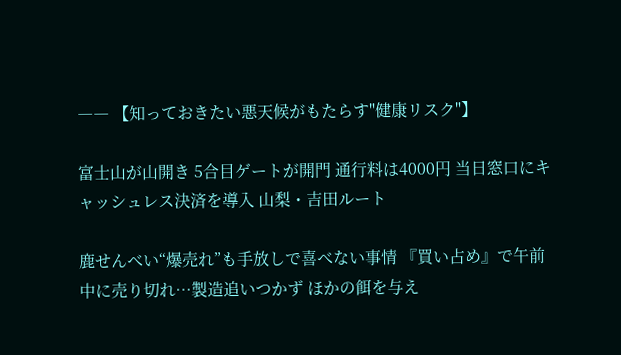―― 【知っておきたい悪天候がもたらす"健康リスク"】

富士山が山開き 5合目ゲートが開門 通行料は4000円 当日窓口にキャッシュレス決済を導入 山梨・吉田ルート

鹿せんべい“爆売れ”も手放しで喜べない事情 『買い占め』で午前中に売り切れ…製造追いつかず ほかの餌を与え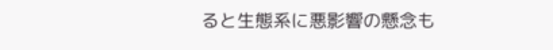ると生態系に悪影響の懸念も